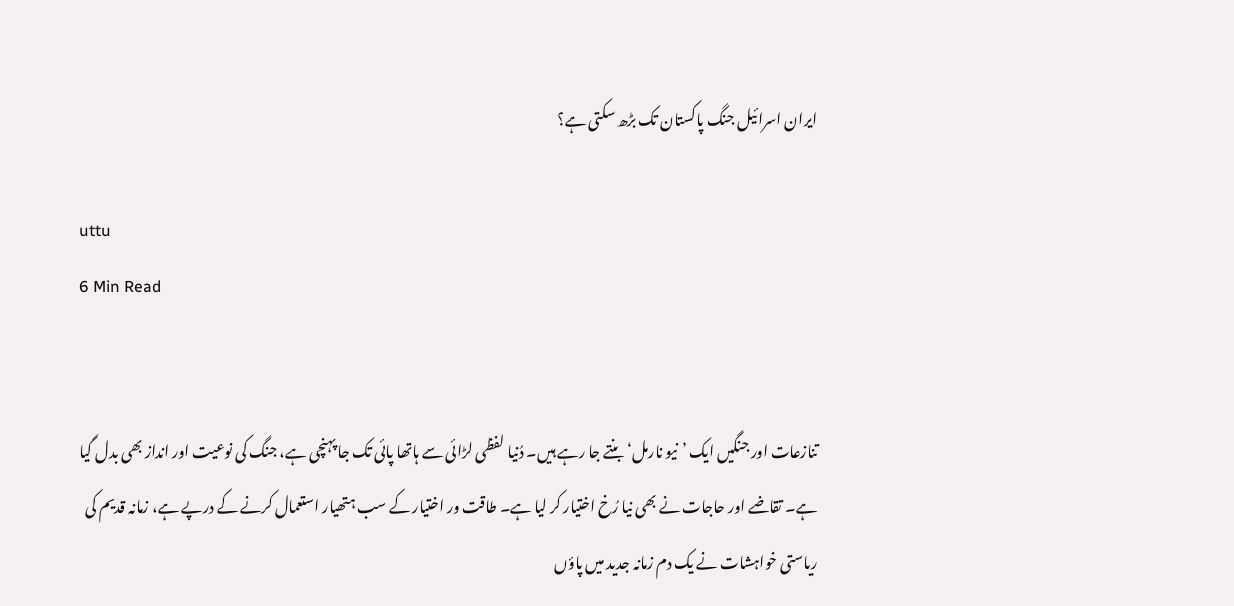ایران اسرائیل جنگ پاکستان تک بڑھ سکتی ہے؟

uttu
6 Min Read


تنازعات اور جنگیں ایک ’نیو نارمل‘ بنتے جا رہے ہیں۔ دُنیا لفظی لڑائی سے ہاتھا پائی تک جا پہنچی ہے، جنگ کی نوعیت اور انداز بھی بدل گیا ہے۔ تقاضے اور حاجات نے بھی نیا رُخ اختیار کر لیا ہے۔ طاقت ور اختیار کے سب ہتھیار استعمال کرنے کے درپے ہے، زمانہ قدیم کی ریاستی خواہشات نے یک دم زمانہ جدید میں پاؤں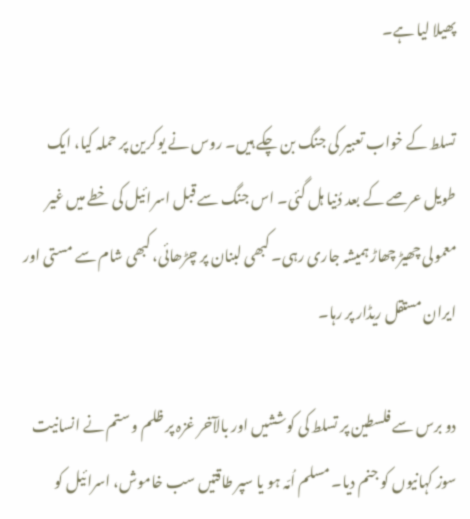پھیلا لیا ہے۔

تسلط کے خواب تعبیر کی جنگ بن چکے ہیں۔ روس نے یوکرین پر حملہ کیا، ایک طویل عرصے کے بعد دُنیا ہل گئی۔ اس جنگ سے قبل اسرائیل کی خطے میں غیر معمولی چھیڑ چھاڑ ہمیشہ جاری رہی۔ کبھی لبنان پر چڑھائی، کبھی شام سے مستی اور ایران مستقل ریڈار پر رہا۔

دو برس سے فلسطین پر تسلط کی کوششیں اور بالآخر غزہ پر ظلم و ستم نے انسانیت سوز کہانیوں کو جنم دیا۔ مسلم اُمّہ ہو یا سپر طاقتیں سب خاموش، اسرائیل کو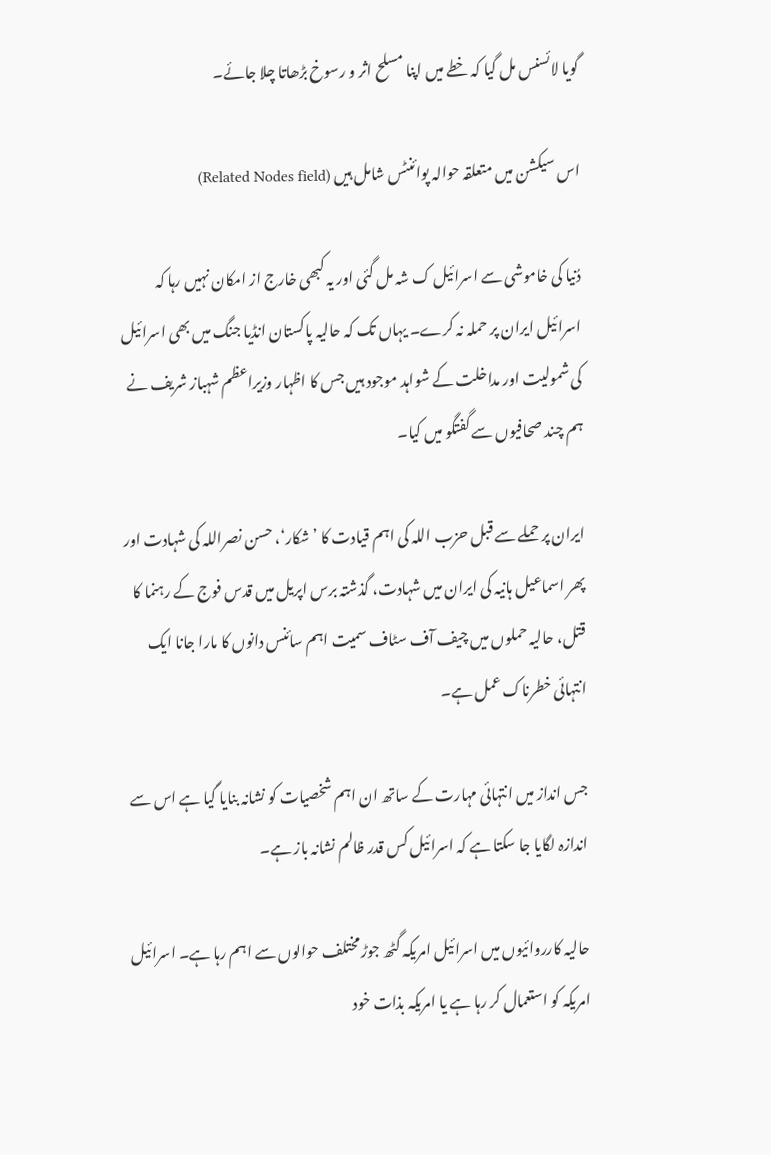گویا لائسنس مل گیا کہ خطے میں اپنا مسلح اثر و رسوخ بڑھاتا چلا جائے۔

اس سیکشن میں متعلقہ حوالہ پوائنٹس شامل ہیں (Related Nodes field)

دُنیا کی خاموشی سے اسرائیل ک شہ مل گئی اور یہ کبھی خارج از امکان نہیں رہا کہ اسرائیل ایران پر حملہ نہ کرے۔ یہاں تک کہ حالیہ پاکستان انڈیا جنگ میں بھی اسرائیل کی شمولیت اور مداخلت کے شواہد موجود ہیں جس کا اظہار وزیراعظم شہباز شریف نے ہم چند صحافیوں سے گفتگو میں کیا۔

ایران پر حملے سے قبل حزب اللہ کی اہم قیادت کا ’شکار‘، حسن نصراللہ کی شہادت اور پھر اسماعیل ہانیہ کی ایران میں شہادت، گذشتہ برس اپریل میں قدس فوج کے رہنما کا قتل، حالیہ حملوں میں چیف آف سٹاف سمیت اہم سائنس دانوں کا مارا جانا ایک انتہائی خطرناک عمل ہے۔

جس انداز میں انتہائی مہارت کے ساتھ ان اہم شخصیات کو نشانہ بنایا گیا ہے اس سے اندازہ لگایا جا سکتا ہے کہ اسرائیل کس قدر ظالم نشانہ باز ہے۔

حالیہ کارروائیوں میں اسرائیل امریکہ گٹھ جوڑ مختلف حوالوں سے اہم رہا ہے۔ اسرائیل امریکہ کو استعمال کر رہا ہے یا امریکہ بذات خود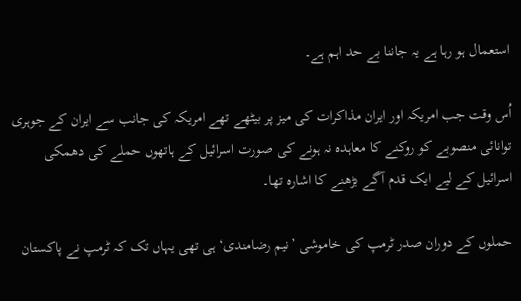استعمال ہو رہا ہے یہ جاننا بے حد اہم ہے۔

اُس وقت جب امریکہ اور ایران مذاکرات کی میز پر بیٹھے تھے امریکہ کی جانب سے ایران کے جوہری توانائی منصوبے کو روکنے کا معاہدہ نہ ہونے کی صورت اسرائیل کے ہاتھوں حملے کی دھمکی اسرائیل کے لیے ایک قدم آگے بڑھنے کا اشارہ تھا۔

حملوں کے دوران صدر ٹرمپ کی خاموشی ’نیم رضامندی‘ ہی تھی یہاں تک کہ ٹرمپ نے پاکستان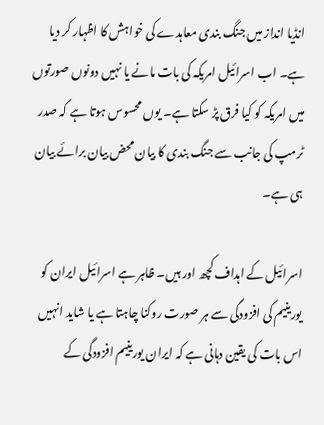انڈیا انداز میں جنگ بندی معاہدے کی خواہش کا اظہار کر دیا ہے۔ اب اسرائیل امریکہ کی بات مانے یا نہیں دونوں صورتوں میں امریکہ کو کیا فرق پڑ سکتا ہے۔ یوں محسوس ہوتا ہے کہ صدر ٹرمپ کی جانب سے جنگ بندی کا بیان محض بیان برائے بیان ہی ہے۔

اسرائیل کے اہداف کچھ اور ہیں۔ ظاہر ہے اسرائیل ایران کو یورینیم کی افزودگی سے ہر صورت روکنا چاہتا ہے یا شاید انہیں اس بات کی یقین دہانی ہے کہ ایران یورینیم افزودگی کے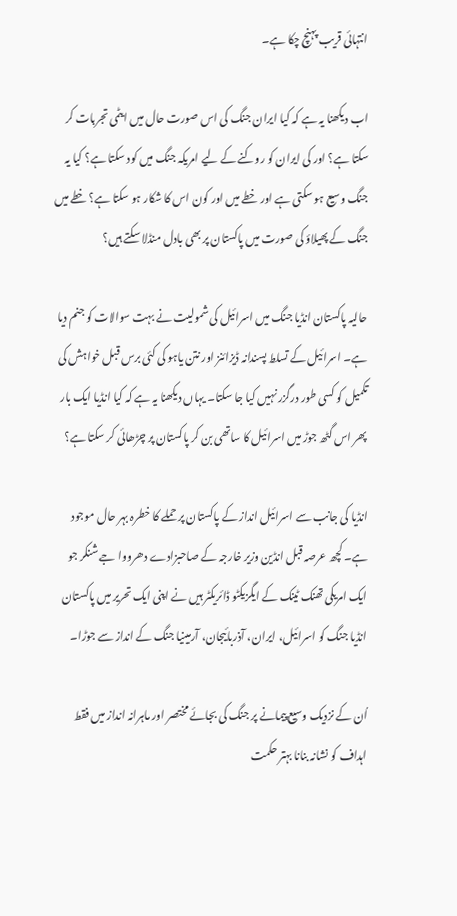انتہائی قریب پہنچ چکا ہے۔

اب دیکھنا یہ ہے کہ کیا ایران جنگ کی اس صورت حال میں ایٹمی تجربات کر سکتا ہے؟ اور کی ایران کو روکنے کے لیے امریکہ جنگ میں کود سکتا ہے؟ کیا یہ جنگ وسیع ہو سکتی ہے اور خطے میں اور کون اس کا شکار ہو سکتا ہے؟ خطے میں جنگ کے پھیلاؤ کی صورت میں پاکستان پر بھی بادل منڈلا سکتے ہیں؟

حالیہ پاکستان انڈیا جنگ میں اسرائیل کی شمولیت نے بہت سوالات کو جنم دیا ہے۔ اسرائیل کے تسلط پسندانہ ڈیزائنز اور نتن یاہو کی کئی برس قبل خواہش کی تکمیل کو کسی طور درگزر نہیں کیا جا سکتا۔ یہاں دیکھنا یہ ہے کہ کیا انڈیا ایک بار پھر اس گٹھ جوڑ میں اسرائیل کا ساتھی بن کر پاکستان پر چڑھائی کر سکتا ہے؟

انڈیا کی جانب سے اسرائیل انداز کے پاکستان پر حملے کا خطرہ بہر حال موجود ہے۔ کچھ عرصہ قبل انڈین وزیر خارجہ کے صاحبزادے دھرووا جے شنکر جو ایک امریکی تھنک ٹینک کے ایگزیکٹو ڈائریکٹر ہیں نے اپنی ایک تحریر میں پاکستان انڈیا جنگ کو اسرائیل، ایران، آذربائیجان، آرمینیا جنگ کے انداز سے جوڑا۔

اُن کے نزدیک وسیع پیمانے پر جنگ کی بجائے مختصر اور ماہرانہ انداز میں فقط اہداف کو نشانہ بنانا بہتر حکمت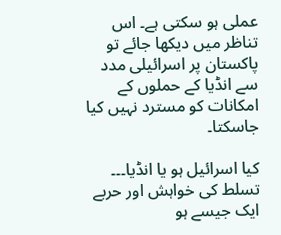عملی ہو سکتی ہے۔ اس تناظر میں دیکھا جائے تو پاکستان پر اسرائیلی مدد سے انڈیا کے حملوں کے امکانات کو مسترد نہیں کیا جاسکتا۔

کیا اسرائیل ہو یا انڈیا۔۔۔ تسلط کی خواہش اور حربے ایک جیسے ہو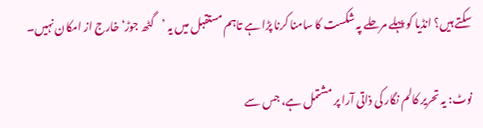سکتے ہیں؟ انڈیا کو پہلے مرحلے پہ شکست کا سامنا کرنا پڑا ہے تاہم مستقبل میں یہ ’گٹھ جوڑ‘ خارج از امکان نہیں۔

نوٹ: یہ تحریر کالم نگار کی ذاتی آرا پر مشتمل ہے، جس سے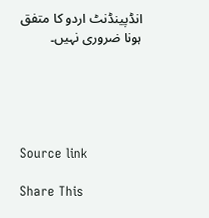انڈپینڈنٹ اردو کا متفق ہونا ضروری نہیں۔





Source link

Share This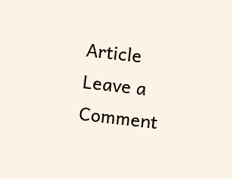Article
Leave a Comment